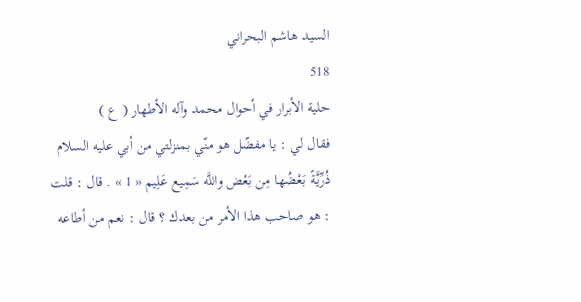السيد هاشم البحراني
518
حلية الأبرار في أحوال محمد وآله الأطهار ( ع )
فقال لي : يا مفضّل هو منّي بمنزلتي من أبي عليه السلام ذُرِّيَّةً بَعْضُها مِن بَعْض واللَّه سَمِيع عَلِيم « 1 » . قال : قلت : هو صاحب هذا الأمر من بعدك ؟ قال : نعم من أطاعه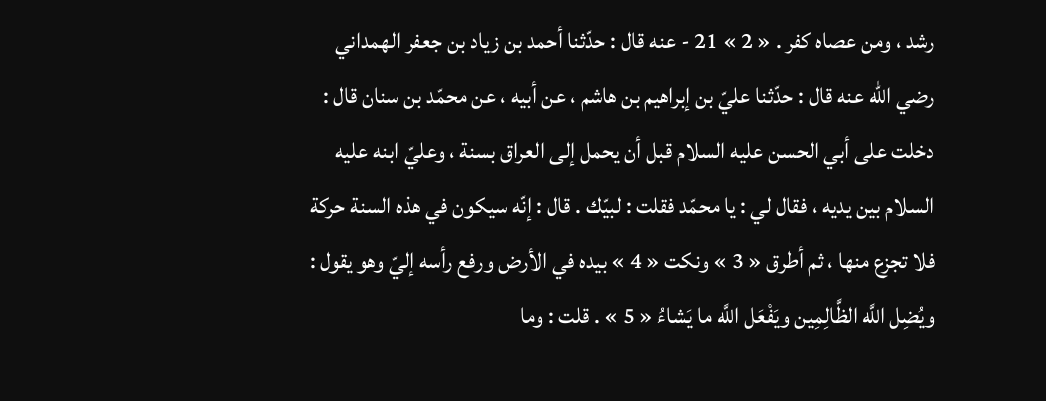رشد ، ومن عصاه كفر . « 2 » 21 - عنه قال : حدّثنا أحمد بن زياد بن جعفر الهمداني رضي اللّه عنه قال : حدّثنا عليّ بن إبراهيم بن هاشم ، عن أبيه ، عن محمّد بن سنان قال : دخلت على أبي الحسن عليه السلام قبل أن يحمل إلى العراق بسنة ، وعليّ ابنه عليه السلام بين يديه ، فقال لي : يا محمّد فقلت : لبيّك . قال : إنّه سيكون في هذه السنة حركة فلا تجزع منها ، ثم أطرق « 3 » ونكت « 4 » بيده في الأرض ورفع رأسه إليّ وهو يقول : ويُضِل اللَّه الظَّالِمِين ويَفْعَل اللَّه ما يَشاءُ « 5 » . قلت : وما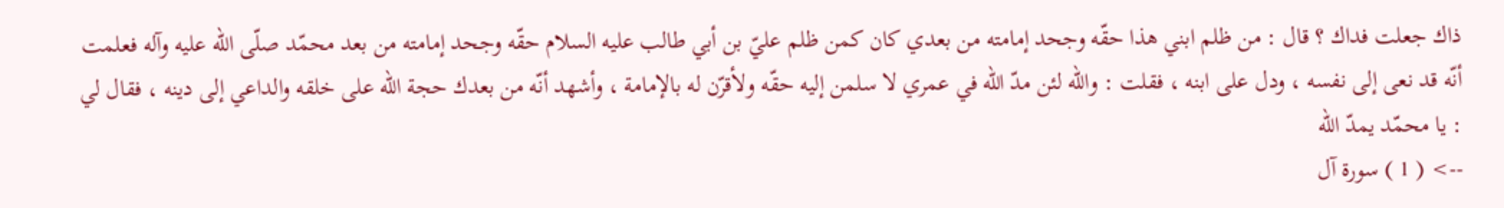ذاك جعلت فداك ؟ قال : من ظلم ابني هذا حقّه وجحد إمامته من بعدي كان كمن ظلم عليّ بن أبي طالب عليه السلام حقّه وجحد إمامته من بعد محمّد صلّى اللّه عليه وآله فعلمت أنّه قد نعى إلى نفسه ، ودل على ابنه ، فقلت : واللّه لئن مدّ اللّه في عمري لا سلمن إليه حقّه ولأقرّن له بالإمامة ، وأشهد أنّه من بعدك حجة اللّه على خلقه والداعي إلى دينه ، فقال لي : يا محمّد يمدّ اللّه
--> ( 1 ) سورة آل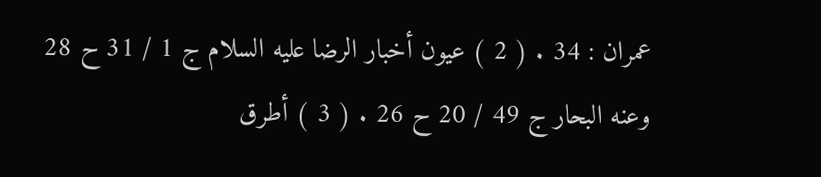عمران : 34 . ( 2 ) عيون أخبار الرضا عليه السلام ج 1 / 31 ح 28 وعنه البحار ج 49 / 20 ح 26 . ( 3 ) أطرق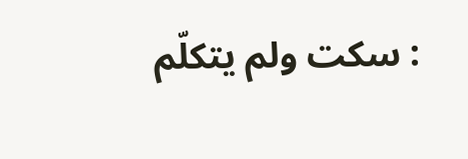: سكت ولم يتكلّم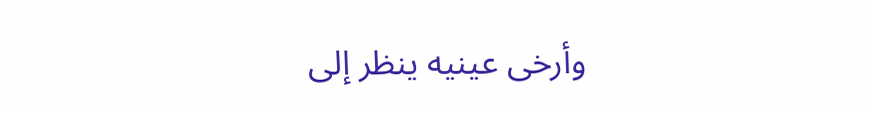وأرخى عينيه ينظر إلى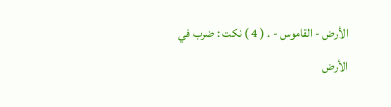الأرض - القاموس - . ( 4 ) نكت : ضرب في الأرض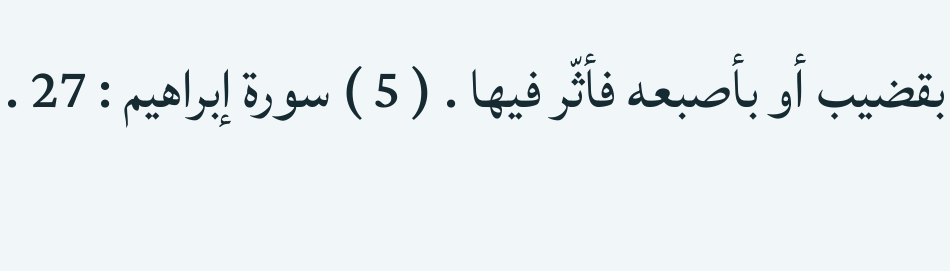بقضيب أو بأصبعه فأثّر فيها . ( 5 ) سورة إبراهيم : 27 .